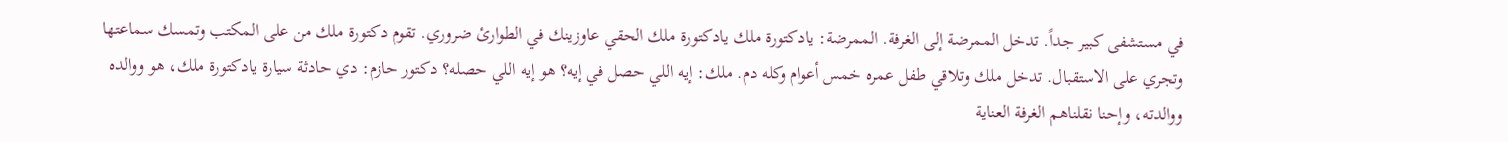في مستشفى كبير جداً. تدخل الممرضة إلى الغرفة. الممرضة: يادكتورة ملك يادكتورة ملك الحقي عاوزينك في الطوارئ ضروري. تقوم دكتورة ملك من على المكتب وتمسك سماعتها وتجري على الاستقبال. تدخل ملك وتلاقي طفل عمره خمس أعوام وكله دم. ملك: إيه اللي حصل في إيه؟ هو إيه اللي حصله؟ دكتور حازم: دي حادثة سيارة يادكتورة ملك، هو ووالده ووالدته، وإحنا نقلناهم الغرفة العناية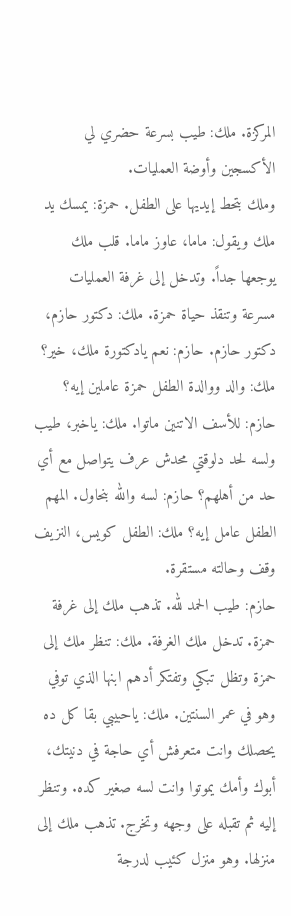المركزة. ملك: طيب بسرعة حضري لي الأكسجين وأوضة العمليات.
وملك بتحط إيديها على الطفل. حمزة: يمسك يد ملك ويقول: ماما، عاوز ماما. قلب ملك يوجعها جداً. وتدخل إلى غرفة العمليات مسرعة وتنقذ حياة حمزة. ملك: دكتور حازم، دكتور حازم. حازم: نعم يادكتورة ملك، خير؟ ملك: والد ووالدة الطفل حمزة عاملين إيه؟ حازم: للأسف الاتنين ماتوا. ملك: ياخبر، طيب ولسه لحد دلوقتي محدش عرف يتواصل مع أي حد من أهلهم؟ حازم: لسه والله بنحاول. المهم الطفل عامل إيه؟ ملك: الطفل كويس، النزيف وقف وحالته مستقرة.
حازم: طيب الحمد لله. تذهب ملك إلى غرفة حمزة. تدخل ملك الغرفة. ملك: تنظر ملك إلى حمزة وتظل تبكي وتفتكر أدهم ابنها الذي توفي وهو في عمر السنتين. ملك: ياحبيبي بقا كل ده يحصلك وانت متعرفش أي حاجة في دنيتك، أبوك وأمك يموتوا وانت لسه صغير كده. وتنظر إليه ثم تقبله على وجهه وتخرج. تذهب ملك إلى منزلها. وهو منزل كئيب لدرجة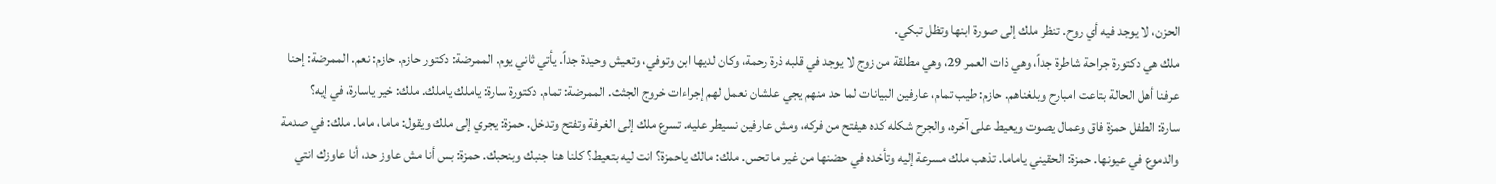الحزن، لا يوجد فيه أي روح. تنظر ملك إلى صورة ابنها وتظل تبكي.
ملك هي دكتورة جراحة شاطرة جداً، وهي ذات العمر 29، وهي مطلقة من زوج لا يوجد في قلبه ذرة رحمة، وكان لديها ابن وتوفي، وتعيش وحيدة جداً. يأتي ثاني يوم. الممرضة: دكتور حازم. حازم: نعم. الممرضة: إحنا عرفنا أهل الحالة بتاعت امبارح وبلغناهم. حازم: طيب تمام، عارفين البيانات لما حد منهم يجي علشان نعمل لهم إجراءات خروج الجثث. الممرضة: تمام. دكتورة سارة: ياملك ياملك. ملك: خير ياسارة، في إيه؟
سارة: الطفل حمزة فاق وعمال يصوت ويعيط على آخره، والجرح شكله كده هيفتح من فركه، ومش عارفين نسيطر عليه. تسرع ملك إلى الغرفة وتفتح وتدخل. حمزة: يجري إلى ملك ويقول: ماما، ماما. ملك: في صدمة والدموع في عيونها. حمزة: الحقيني ياماما. تذهب ملك مسرعة إليه وتأخده في حضنها من غير ما تحس. ملك: مالك ياحمزة؟ انت ليه بتعيط؟ كلنا هنا جنبك وبنحبك. حمزة: بس أنا مش عاوز حد، أنا عاوزك انتي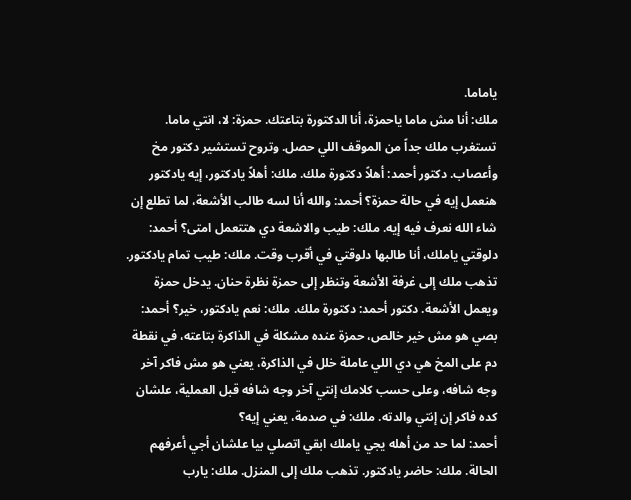ياماما.
ملك: أنا مش ماما ياحمزة، أنا الدكتورة بتاعتك. حمزة: لا، انتي ماما. تستغرب ملك جداً من الموقف اللي حصل. وتروح تستشير دكتور مخ وأعصاب. دكتور أحمد: أهلاً دكتورة ملك. ملك: أهلاً يادكتور، إيه يادكتور هنعمل إيه في حالة حمزة؟ أحمد: والله أنا لسه طالب الأشعة، لما تطلع إن شاء الله نعرف فيه إيه. ملك: طيب والاشعة دي هتتعمل امتى؟ أحمد: دلوقتي ياملك، أنا طالبها دلوقتي في أقرب وقت. ملك: طيب تمام يادكتور.
تذهب ملك إلى غرفة الأشعة وتنظر إلى حمزة نظرة حنان. يدخل حمزة ويعمل الأشعة. دكتور أحمد: دكتورة ملك. ملك: نعم يادكتور، خير؟ أحمد: بصي هو مش خير خالص، حمزة عنده مشكلة في الذاكرة بتاعته، في نقطة دم على المخ هي دي اللي عاملة خلل في الذاكرة، يعني هو مش فاكر آخر وجه شافه، وعلى حسب كلامك إنتي آخر وجه شافه قبل العملية، علشان كده فاكر إن إنتي والدته. ملك: في صدمة، يعني إيه؟
أحمد: لما حد من أهله يجي ياملك ابقي اتصلي بيا علشان أجي أعرفهم الحالة. ملك: حاضر يادكتور. تذهب ملك إلى المنزل. ملك: يارب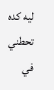ليه كده تحطني في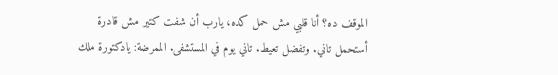الموقف ده؟ أنا قلبي مش حمل كده، يارب أن شفت كتير مش قادرة أستحمل تاني. وتفضل تعيط. تاني يوم في المستشفى. الممرضة: يادكتورة ملك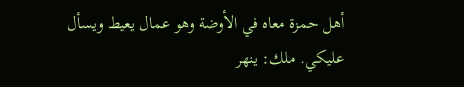أهل حمزة معاه في الأوضة وهو عمال يعيط ويسأل عليكي. ملك: ينهر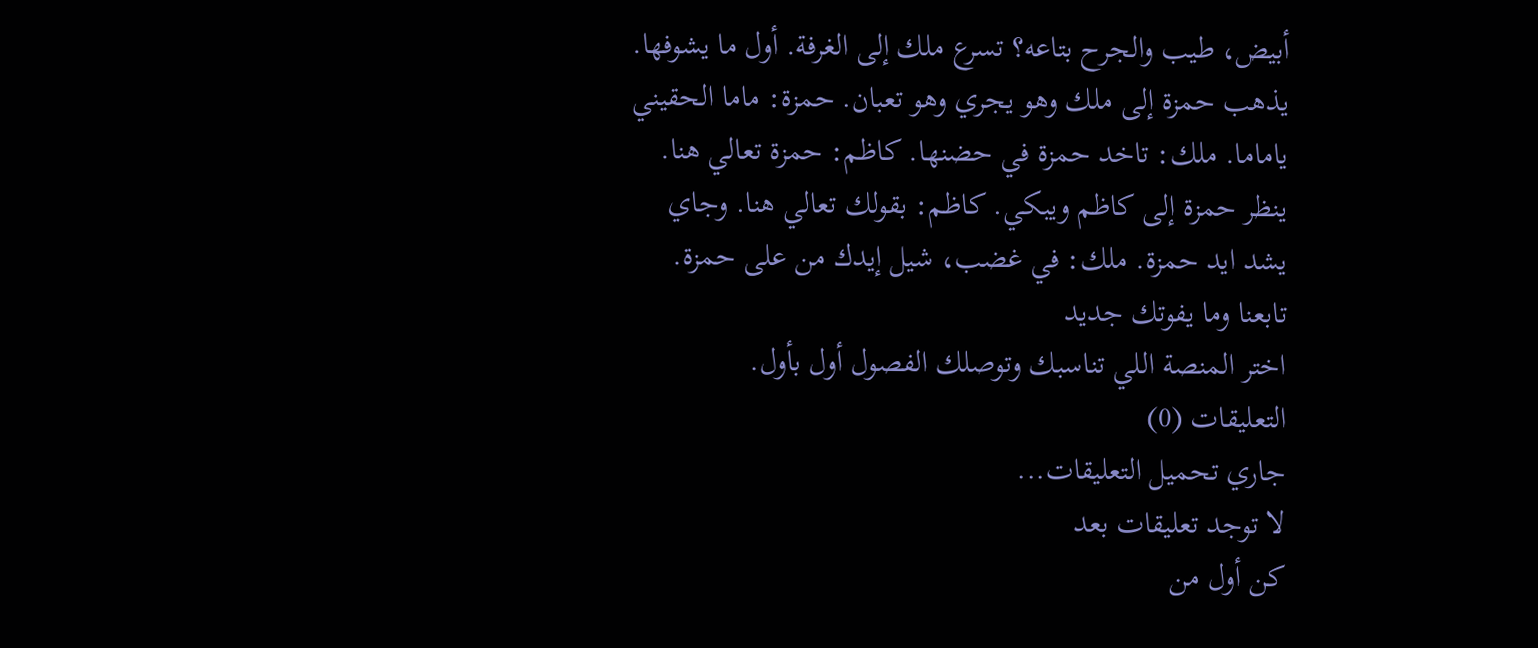أبيض، طيب والجرح بتاعه؟ تسرع ملك إلى الغرفة. أول ما يشوفها.
يذهب حمزة إلى ملك وهو يجري وهو تعبان. حمزة: ماما الحقيني ياماما. ملك: تاخد حمزة في حضنها. كاظم: حمزة تعالي هنا. ينظر حمزة إلى كاظم ويبكي. كاظم: بقولك تعالي هنا. وجاي يشد ايد حمزة. ملك: في غضب، شيل إيدك من على حمزة.
تابعنا وما يفوتك جديد
اختر المنصة اللي تناسبك وتوصلك الفصول أول بأول.
التعليقات (0)
جاري تحميل التعليقات...
لا توجد تعليقات بعد
كن أول من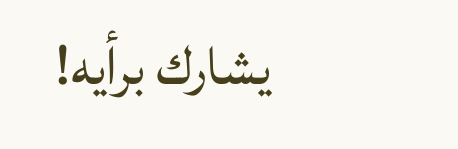يشارك برأيه!